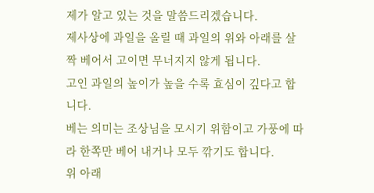제가 알고 있는 것을 말씀드리겠습니다.
제사상에 과일을 올릴 때 과일의 위와 아래를 살짝 베어서 고이면 무너지지 않게 됩니다.
고인 과일의 높이가 높을 수록 효심이 깊다고 합니다.
베는 의미는 조상님을 모시기 위함이고 가풍에 따라 한쪽만 베어 내거나 모두 깎기도 합니다.
위 아래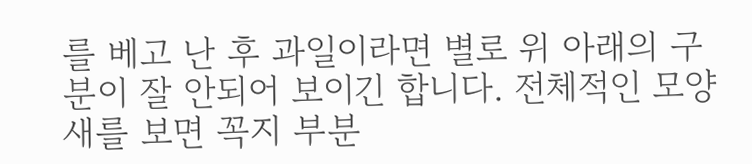를 베고 난 후 과일이라면 별로 위 아래의 구분이 잘 안되어 보이긴 합니다. 전체적인 모양새를 보면 꼭지 부분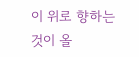이 위로 향하는 것이 올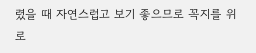렸을 때 자연스럽고 보기 좋으므로 꼭지를 위로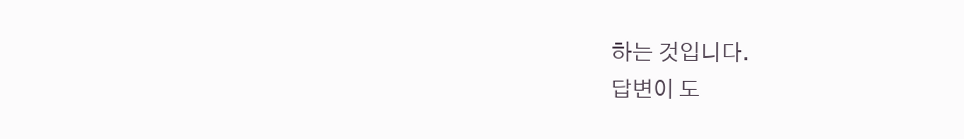하는 것입니다.
답변이 도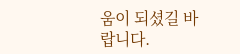움이 되셨길 바랍니다.